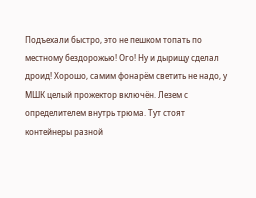Подъехали быстро, это не пешком топать по местному бездорожью! Ого! Ну и дырищу сделал дроид! Хорошо, самим фонарём светить не надо, у МШК целый прожектор включён. Лезем с определителем внутрь трюма. Тут стоят контейнеры разной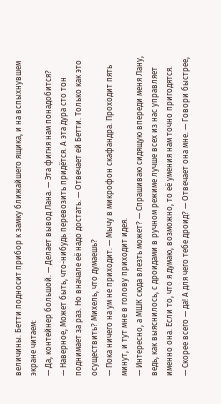величины. Бетти подносит прибор к замку ближайшего ящика, и на вспыхнувшем экране читаем:
— Да, контейнер большой. — Делает вывод Лана. — Эта фигня нам понадобится?
— Наверное, Может быть, что-нибудь перевозить придётся. А эта дура сто тон поднимает за раз. Но вначале её надо достать. — Отвечает ей Бетти. Только как это осуществить? Михель, что думаешь?
— Пока ничего на ум не приходит. — Мычу в микрофон скафандра. Проходит пять минут, и тут мне в голову приходит идея.
— Интересно, а МШК сюда влезть может? — Спрашиваю сидящую впереди меня Лану, ведь, как выяснилось, с дроидами в ручном режиме лучше всех из нас управляет именно она. Если то, что я думаю, возможно, то её умения нам точно пригодятся.
— Скорее всего — да! А для чего тебе дроид? — Отвечает она мне. — Говори быстрее,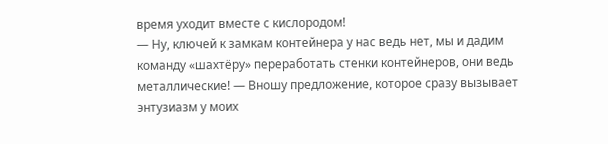время уходит вместе с кислородом!
— Ну, ключей к замкам контейнера у нас ведь нет, мы и дадим команду «шахтёру» переработать стенки контейнеров, они ведь металлические! — Вношу предложение, которое сразу вызывает энтузиазм у моих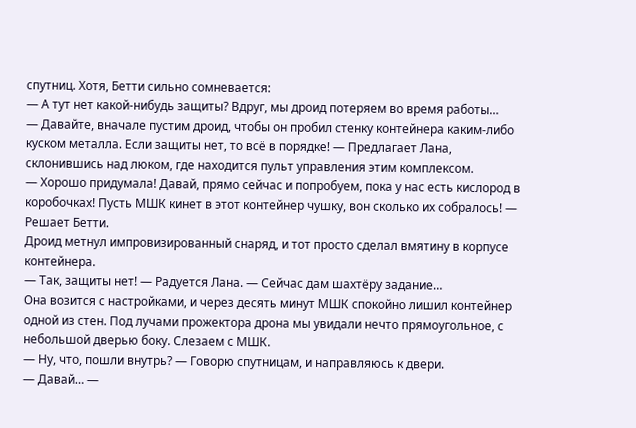спутниц. Хотя, Бетти сильно сомневается:
— А тут нет какой-нибудь защиты? Вдруг, мы дроид потеряем во время работы…
— Давайте, вначале пустим дроид, чтобы он пробил стенку контейнера каким-либо куском металла. Если защиты нет, то всё в порядке! — Предлагает Лана, склонившись над люком, где находится пульт управления этим комплексом.
— Хорошо придумала! Давай, прямо сейчас и попробуем, пока у нас есть кислород в коробочках! Пусть МШК кинет в этот контейнер чушку, вон сколько их собралось! — Решает Бетти.
Дроид метнул импровизированный снаряд, и тот просто сделал вмятину в корпусе контейнера.
— Так, защиты нет! — Радуется Лана. — Сейчас дам шахтёру задание…
Она возится с настройками, и через десять минут МШК спокойно лишил контейнер одной из стен. Под лучами прожектора дрона мы увидали нечто прямоугольное, с небольшой дверью боку. Слезаем с МШК.
— Ну, что, пошли внутрь? — Говорю спутницам, и направляюсь к двери.
— Давай… —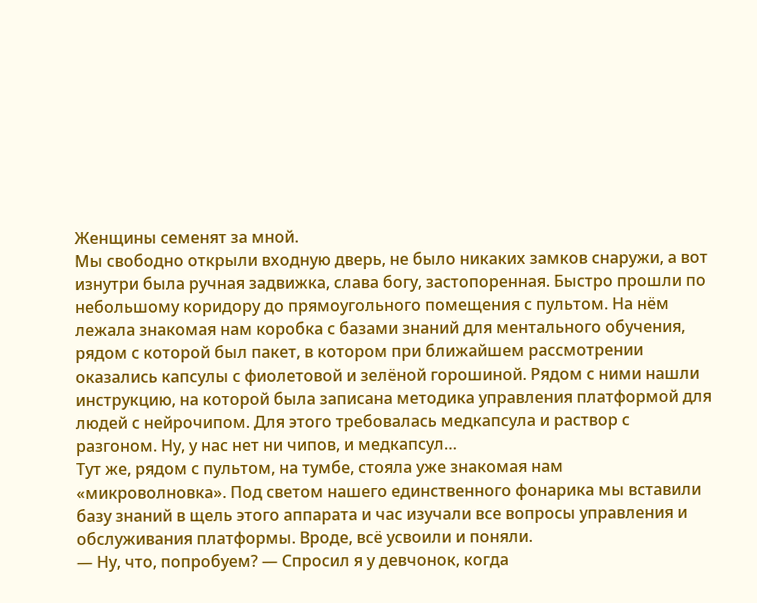Женщины семенят за мной.
Мы свободно открыли входную дверь, не было никаких замков снаружи, а вот изнутри была ручная задвижка, слава богу, застопоренная. Быстро прошли по небольшому коридору до прямоугольного помещения с пультом. На нём лежала знакомая нам коробка с базами знаний для ментального обучения, рядом с которой был пакет, в котором при ближайшем рассмотрении оказались капсулы с фиолетовой и зелёной горошиной. Рядом с ними нашли инструкцию, на которой была записана методика управления платформой для людей с нейрочипом. Для этого требовалась медкапсула и раствор с разгоном. Ну, у нас нет ни чипов, и медкапсул…
Тут же, рядом с пультом, на тумбе, стояла уже знакомая нам «микроволновка». Под светом нашего единственного фонарика мы вставили базу знаний в щель этого аппарата и час изучали все вопросы управления и обслуживания платформы. Вроде, всё усвоили и поняли.
— Ну, что, попробуем? — Спросил я у девчонок, когда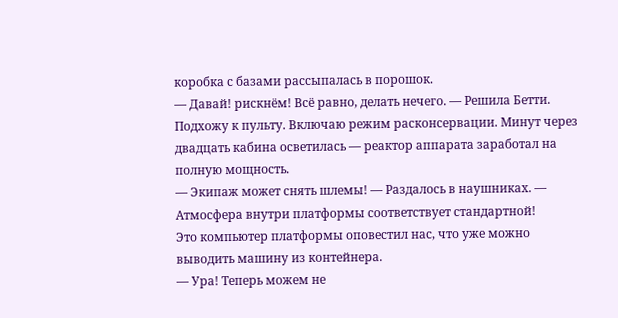коробка с базами рассыпалась в порошок.
— Давай! рискнём! Всё равно, делать нечего. — Решила Бетти.
Подхожу к пульту. Включаю режим расконсервации. Минут через двадцать кабина осветилась — реактор аппарата заработал на полную мощность.
— Экипаж может снять шлемы! — Раздалось в наушниках. — Атмосфера внутри платформы соответствует стандартной!
Это компьютер платформы оповестил нас, что уже можно выводить машину из контейнера.
— Ура! Теперь можем не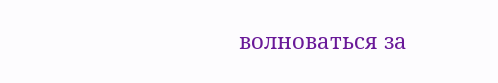волноваться за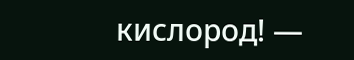кислород! —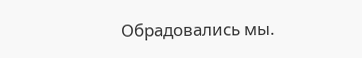Обрадовались мы.